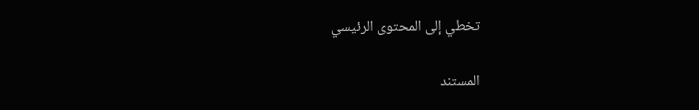تخطي إلى المحتوى الرئيسي

المستند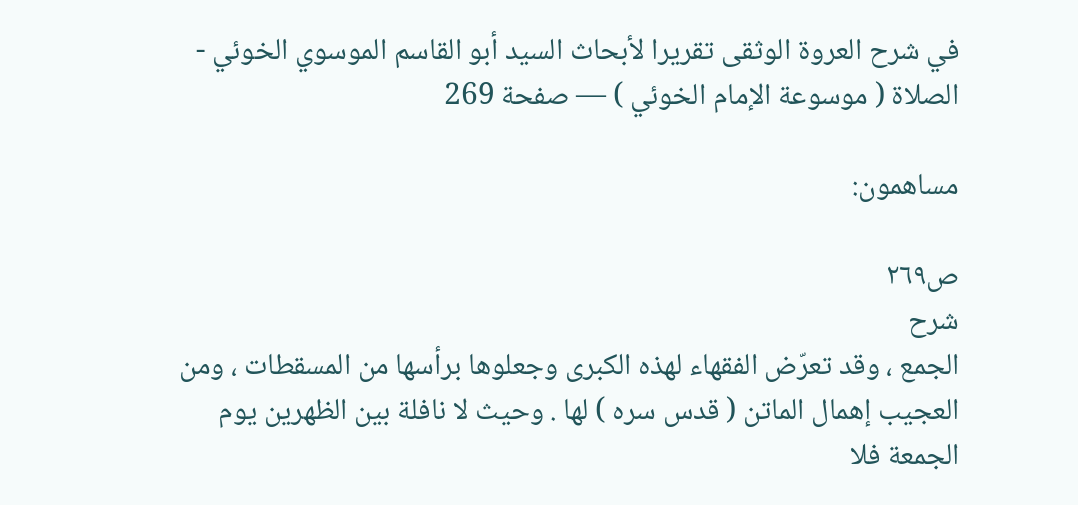في شرح العروة الوثقى تقريرا لأبحاث السيد أبو القاسم الموسوي الخوئي - الصلاة ( موسوعة الإمام الخوئي ) — صفحة 269

مساهمون:

ص٢٦٩
شرح
الجمع ، وقد تعرّض الفقهاء لهذه الكبرى وجعلوها برأسها من المسقطات ، ومن العجيب إهمال الماتن ( قدس سره ) لها . وحيث لا نافلة بين الظهرين يوم الجمعة فلا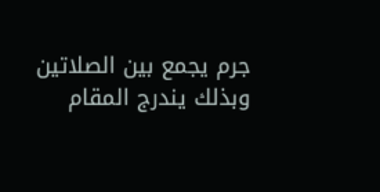جرم يجمع بين الصلاتين وبذلك يندرج المقام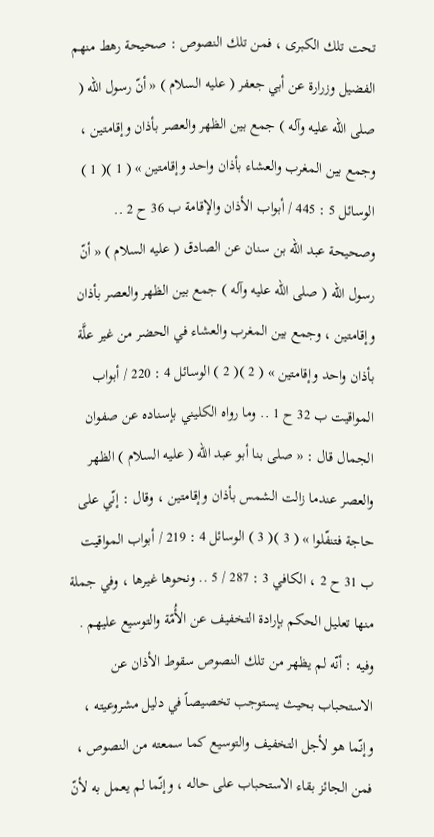تحت تلك الكبرى ، فمن تلك النصوص : صحيحة رهط منهم الفضيل وزرارة عن أبي جعفر ( عليه السلام ) « أنّ رسول الله ( صلى الله عليه وآله ) جمع بين الظهر والعصر بأذان وإقامتين ، وجمع بين المغرب والعشاء بأذان واحد وإقامتين » ( 1 )( 1 ) الوسائل 5 : 445 / أبواب الأذان والإقامة ب 36 ح 2 .. وصحيحة عبد الله بن سنان عن الصادق ( عليه السلام ) « أنّ رسول الله ( صلى الله عليه وآله ) جمع بين الظهر والعصر بأذان وإقامتين ، وجمع بين المغرب والعشاء في الحضر من غير علَّة بأذان واحد وإقامتين » ( 2 )( 2 ) الوسائل 4 : 220 / أبواب المواقيت ب 32 ح 1 .. وما رواه الكليني بإسناده عن صفوان الجمال قال : « صلى بنا أبو عبد الله ( عليه السلام ) الظهر والعصر عندما زالت الشمس بأذان وإقامتين ، وقال : إنّي على حاجة فتنفّلوا » ( 3 )( 3 ) الوسائل 4 : 219 / أبواب المواقيت ب 31 ح 2 ، الكافي 3 : 287 / 5 .. ونحوها غيرها ، وفي جملة منها تعليل الحكم بإرادة التخفيف عن الأُمّة والتوسيع عليهم . وفيه : أنّه لم يظهر من تلك النصوص سقوط الأذان عن الاستحباب بحيث يستوجب تخصيصاً في دليل مشروعيته ، وإنّما هو لأجل التخفيف والتوسيع كما سمعته من النصوص ، فمن الجائز بقاء الاستحباب على حاله ، وإنّما لم يعمل به لأنّ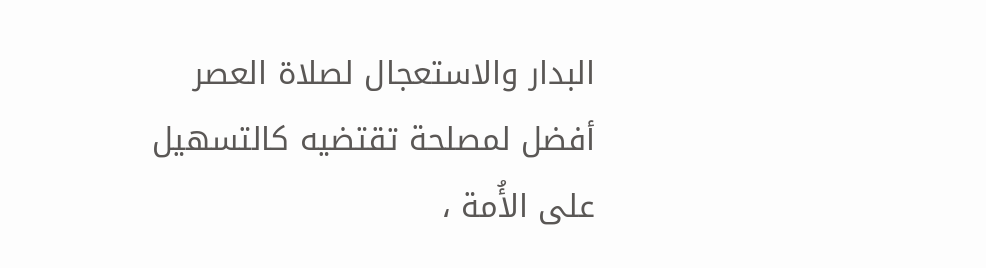البدار والاستعجال لصلاة العصر أفضل لمصلحة تقتضيه كالتسهيل على الأُمة ،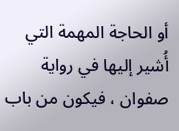أو الحاجة المهمة التي أُشير إليها في رواية صفوان ، فيكون من باب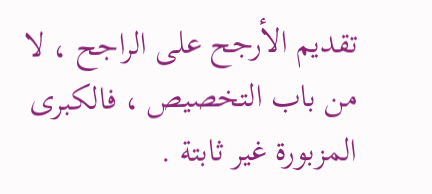تقديم الأرجح على الراجح ، لا من باب التخصيص ، فالكبرى المزبورة غير ثابتة .